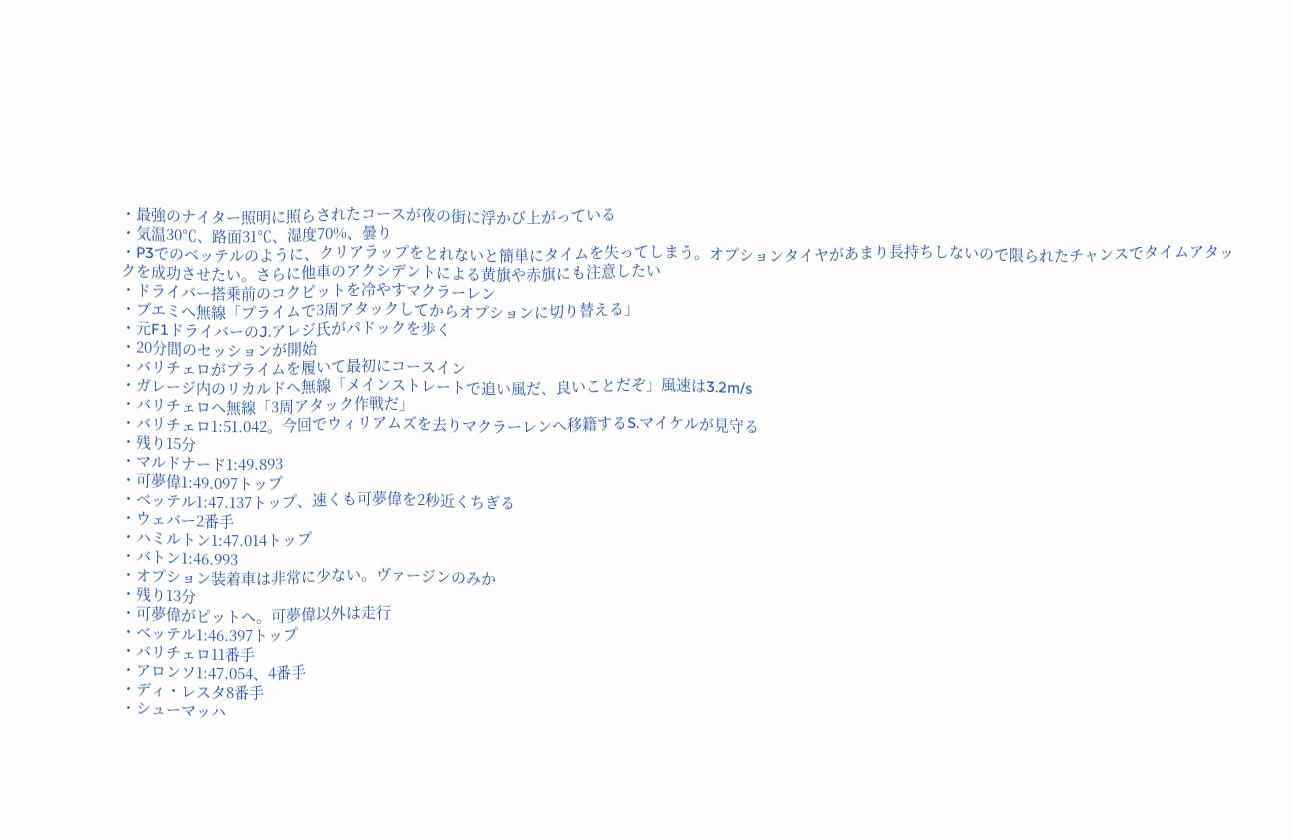・最強のナイター照明に照らされたコースが夜の街に浮かび上がっている
・気温30℃、路面31℃、湿度70%、曇り
・P3でのベッテルのように、クリアラップをとれないと簡単にタイムを失ってしまう。オプションタイヤがあまり長持ちしないので限られたチャンスでタイムアタックを成功させたい。さらに他車のアクシデントによる黄旗や赤旗にも注意したい
・ドライバー搭乗前のコクピットを冷やすマクラーレン
・ブエミへ無線「プライムで3周アタックしてからオプションに切り替える」
・元F1ドライバーのJ.アレジ氏がパドックを歩く
・20分間のセッションが開始
・バリチェロがプライムを履いて最初にコースイン
・ガレージ内のリカルドへ無線「メインストレートで追い風だ、良いことだぞ」風速は3.2m/s
・バリチェロへ無線「3周アタック作戦だ」
・バリチェロ1:51.042。今回でウィリアムズを去りマクラーレンへ移籍するS.マイケルが見守る
・残り15分
・マルドナード1:49.893
・可夢偉1:49.097トップ
・ベッテル1:47.137トップ、速くも可夢偉を2秒近くちぎる
・ウェバー2番手
・ハミルトン1:47.014トップ
・バトン1:46.993
・オプション装着車は非常に少ない。ヴァージンのみか
・残り13分
・可夢偉がピットへ。可夢偉以外は走行
・ベッテル1:46.397トップ
・バリチェロ11番手
・アロンソ1:47.054、4番手
・ディ・レスタ8番手
・シューマッハ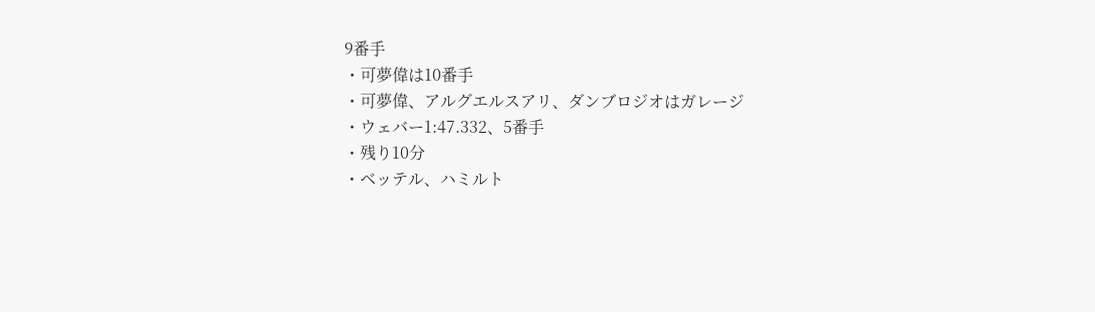9番手
・可夢偉は10番手
・可夢偉、アルグエルスアリ、ダンブロジオはガレージ
・ウェバー1:47.332、5番手
・残り10分
・ベッテル、ハミルト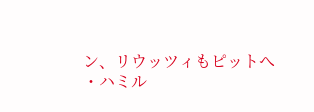ン、リウッツィもピットへ
・ハミル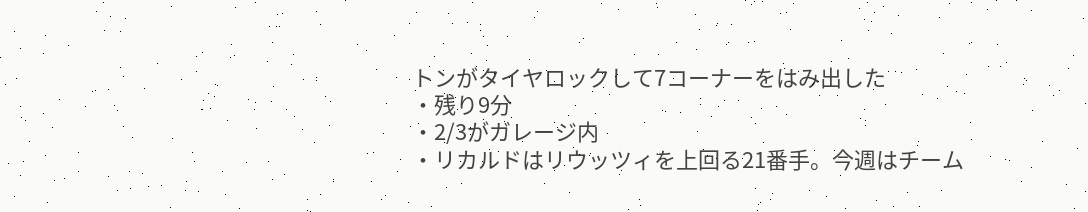トンがタイヤロックして7コーナーをはみ出した
・残り9分
・2/3がガレージ内
・リカルドはリウッツィを上回る21番手。今週はチーム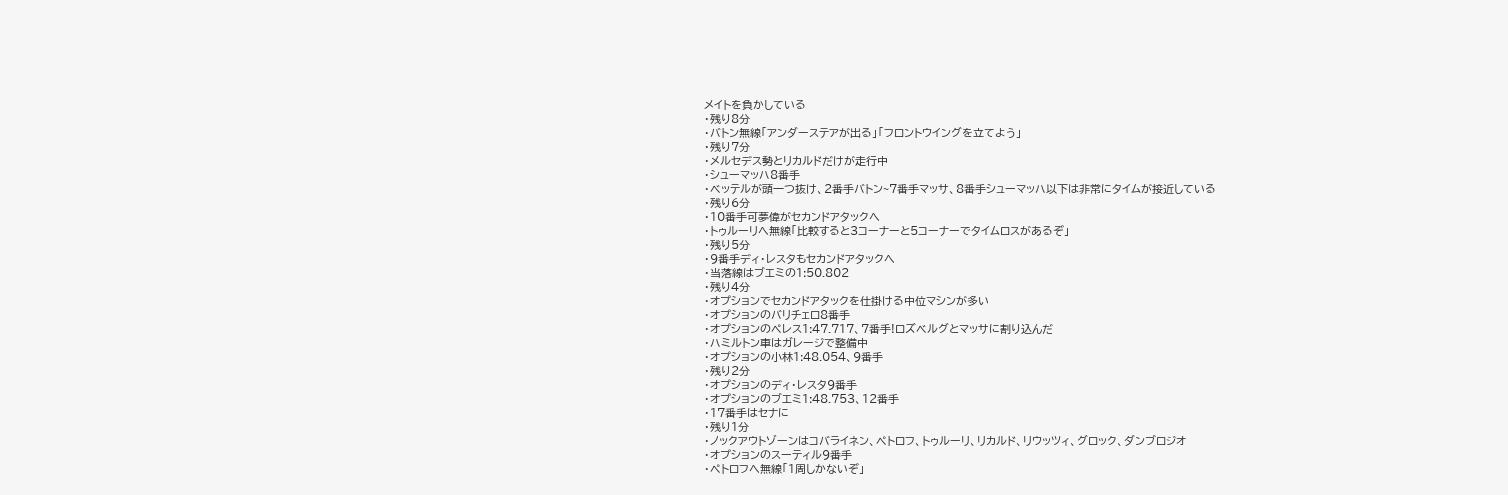メイトを負かしている
・残り8分
・バトン無線「アンダーステアが出る」「フロントウイングを立てよう」
・残り7分
・メルセデス勢とリカルドだけが走行中
・シューマッハ8番手
・ベッテルが頭一つ抜け、2番手バトン~7番手マッサ、8番手シューマッハ以下は非常にタイムが接近している
・残り6分
・10番手可夢偉がセカンドアタックへ
・トゥルーリへ無線「比較すると3コーナーと5コーナーでタイムロスがあるぞ」
・残り5分
・9番手ディ・レスタもセカンドアタックへ
・当落線はブエミの1:50.802
・残り4分
・オプションでセカンドアタックを仕掛ける中位マシンが多い
・オプションのバリチェロ8番手
・オプションのペレス1:47.717、7番手!ロズベルグとマッサに割り込んだ
・ハミルトン車はガレージで整備中
・オプションの小林1:48.054、9番手
・残り2分
・オプションのディ・レスタ9番手
・オプションのブエミ1:48.753、12番手
・17番手はセナに
・残り1分
・ノックアウトゾーンはコバライネン、ペトロフ、トゥルーリ、リカルド、リウッツィ、グロック、ダンブロジオ
・オプションのスーティル9番手
・ペトロフへ無線「1周しかないぞ」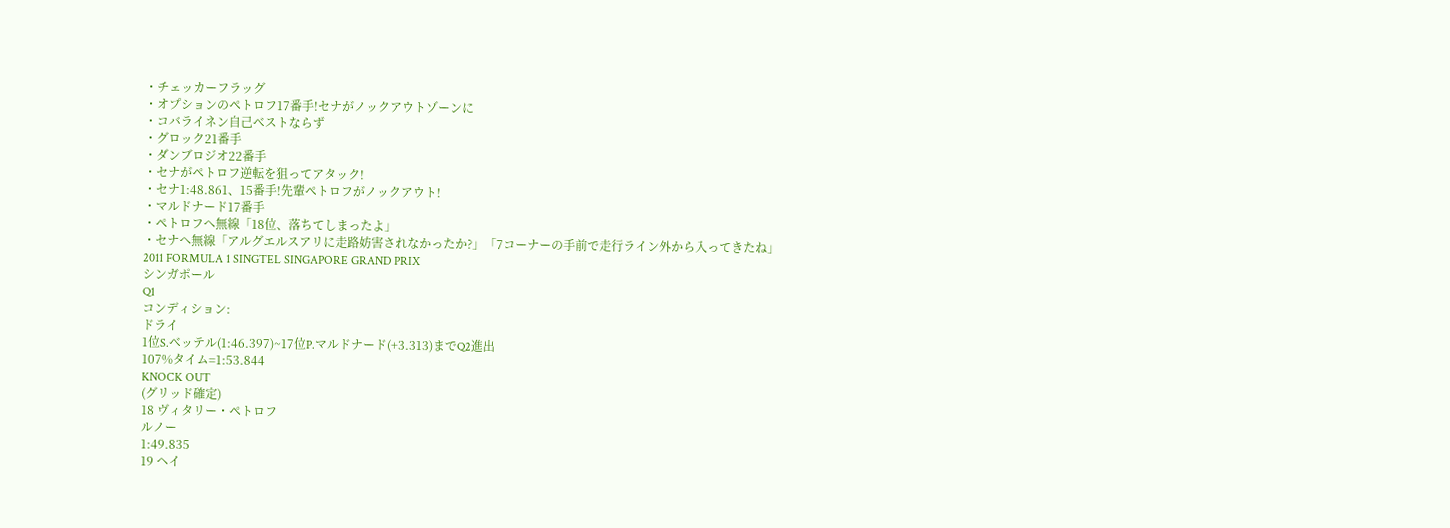・チェッカーフラッグ
・オプションのペトロフ17番手!セナがノックアウトゾーンに
・コバライネン自己ベストならず
・グロック21番手
・ダンブロジオ22番手
・セナがペトロフ逆転を狙ってアタック!
・セナ1:48.861、15番手!先輩ペトロフがノックアウト!
・マルドナード17番手
・ペトロフへ無線「18位、落ちてしまったよ」
・セナへ無線「アルグエルスアリに走路妨害されなかったか?」「7コーナーの手前で走行ライン外から入ってきたね」
2011 FORMULA 1 SINGTEL SINGAPORE GRAND PRIX
シンガポール
Q1
コンディション:
ドライ
1位S.ベッテル(1:46.397)~17位P.マルドナード(+3.313)までQ2進出
107%タイム=1:53.844
KNOCK OUT
(グリッド確定)
18 ヴィタリー・ペトロフ
ルノー
1:49.835
19 ヘイ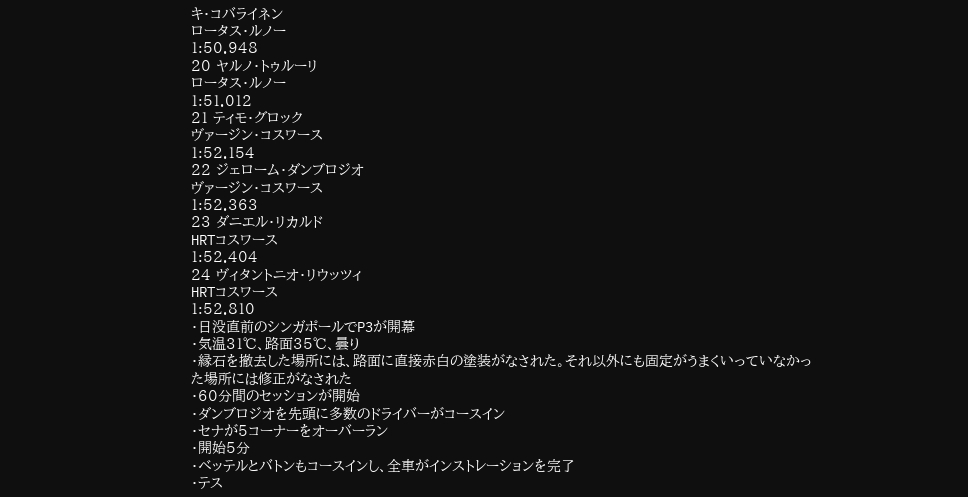キ・コバライネン
ロータス・ルノー
1:50.948
20 ヤルノ・トゥルーリ
ロータス・ルノー
1:51.012
21 ティモ・グロック
ヴァージン・コスワース
1:52.154
22 ジェローム・ダンブロジオ
ヴァージン・コスワース
1:52.363
23 ダニエル・リカルド
HRTコスワース
1:52.404
24 ヴィタントニオ・リウッツィ
HRTコスワース
1:52.810
・日没直前のシンガポールでP3が開幕
・気温31℃、路面35℃、曇り
・縁石を撤去した場所には、路面に直接赤白の塗装がなされた。それ以外にも固定がうまくいっていなかった場所には修正がなされた
・60分間のセッションが開始
・ダンブロジオを先頭に多数のドライバーがコースイン
・セナが5コーナーをオーバーラン
・開始5分
・ベッテルとバトンもコースインし、全車がインストレーションを完了
・テス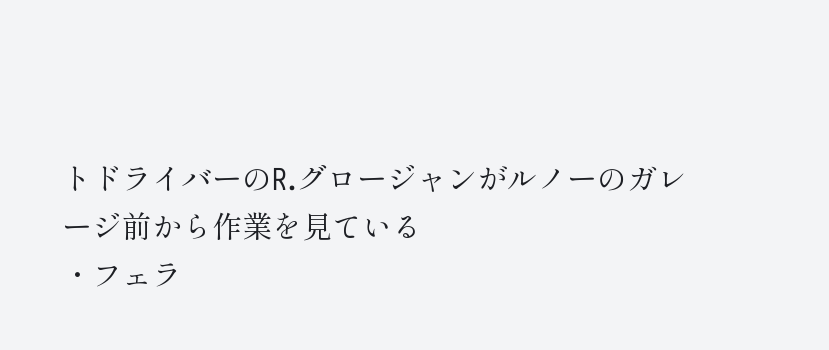トドライバーのR.グロージャンがルノーのガレージ前から作業を見ている
・フェラ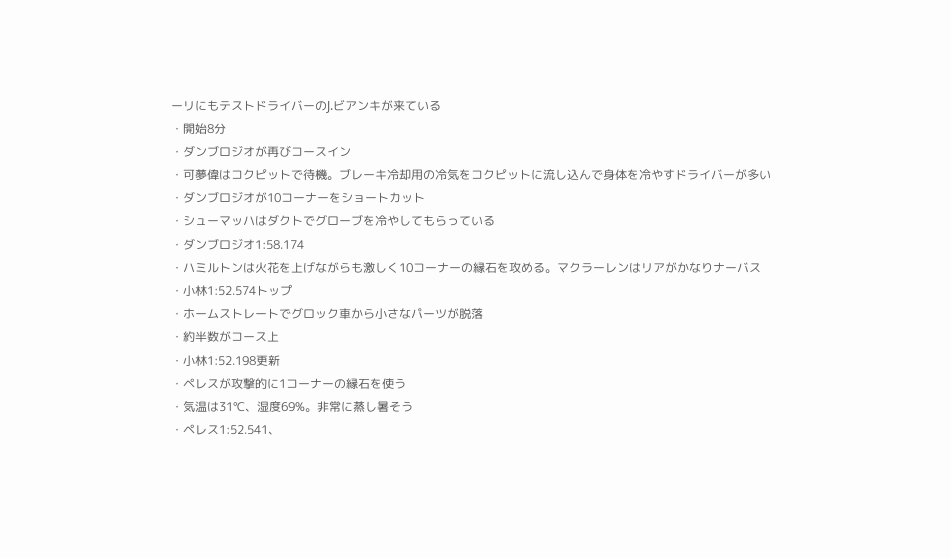ーリにもテストドライバーのJ.ビアンキが来ている
・開始8分
・ダンブロジオが再びコースイン
・可夢偉はコクピットで待機。ブレーキ冷却用の冷気をコクピットに流し込んで身体を冷やすドライバーが多い
・ダンブロジオが10コーナーをショートカット
・シューマッハはダクトでグローブを冷やしてもらっている
・ダンブロジオ1:58.174
・ハミルトンは火花を上げながらも激しく10コーナーの縁石を攻める。マクラーレンはリアがかなりナーバス
・小林1:52.574トップ
・ホームストレートでグロック車から小さなパーツが脱落
・約半数がコース上
・小林1:52.198更新
・ペレスが攻撃的に1コーナーの縁石を使う
・気温は31℃、湿度69%。非常に蒸し暑そう
・ペレス1:52.541、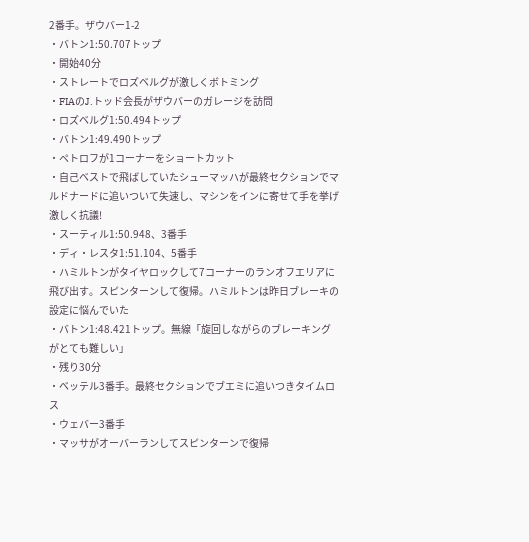2番手。ザウバー1-2
・バトン1:50.707トップ
・開始40分
・ストレートでロズベルグが激しくボトミング
・FIAのJ.トッド会長がザウバーのガレージを訪問
・ロズベルグ1:50.494トップ
・バトン1:49.490トップ
・ペトロフが1コーナーをショートカット
・自己ベストで飛ばしていたシューマッハが最終セクションでマルドナードに追いついて失速し、マシンをインに寄せて手を挙げ激しく抗議!
・スーティル1:50.948、3番手
・ディ・レスタ1:51.104、5番手
・ハミルトンがタイヤロックして7コーナーのランオフエリアに飛び出す。スピンターンして復帰。ハミルトンは昨日ブレーキの設定に悩んでいた
・バトン1:48.421トップ。無線「旋回しながらのブレーキングがとても難しい」
・残り30分
・ベッテル3番手。最終セクションでブエミに追いつきタイムロス
・ウェバー3番手
・マッサがオーバーランしてスピンターンで復帰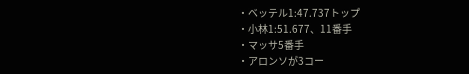・ベッテル1:47.737トップ
・小林1:51.677、11番手
・マッサ5番手
・アロンソが3コー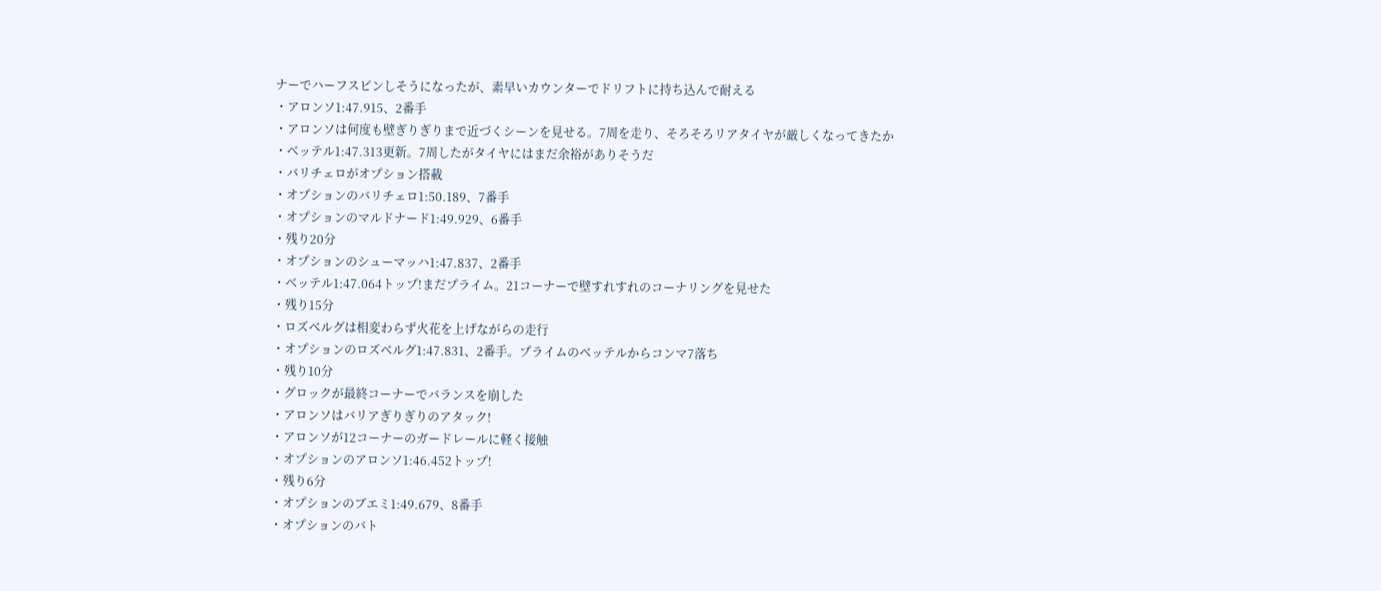ナーでハーフスピンしそうになったが、素早いカウンターでドリフトに持ち込んで耐える
・アロンソ1:47.915、2番手
・アロンソは何度も壁ぎりぎりまで近づくシーンを見せる。7周を走り、そろそろリアタイヤが厳しくなってきたか
・ベッテル1:47.313更新。7周したがタイヤにはまだ余裕がありそうだ
・バリチェロがオプション搭載
・オプションのバリチェロ1:50.189、7番手
・オプションのマルドナード1:49.929、6番手
・残り20分
・オプションのシューマッハ1:47.837、2番手
・ベッテル1:47.064トップ!まだプライム。21コーナーで壁すれすれのコーナリングを見せた
・残り15分
・ロズベルグは相変わらず火花を上げながらの走行
・オプションのロズベルグ1:47.831、2番手。プライムのベッテルからコンマ7落ち
・残り10分
・グロックが最終コーナーでバランスを崩した
・アロンソはバリアぎりぎりのアタック!
・アロンソが12コーナーのガードレールに軽く接触
・オプションのアロンソ1:46.452トップ!
・残り6分
・オプションのブエミ1:49.679、8番手
・オプションのバト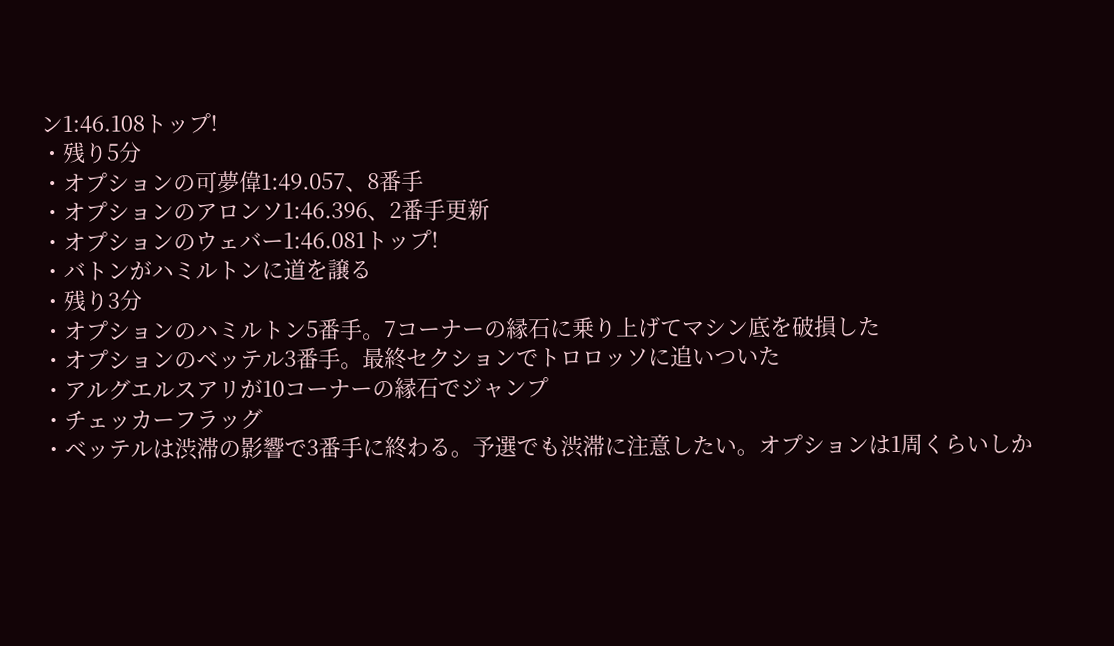ン1:46.108トップ!
・残り5分
・オプションの可夢偉1:49.057、8番手
・オプションのアロンソ1:46.396、2番手更新
・オプションのウェバー1:46.081トップ!
・バトンがハミルトンに道を譲る
・残り3分
・オプションのハミルトン5番手。7コーナーの縁石に乗り上げてマシン底を破損した
・オプションのベッテル3番手。最終セクションでトロロッソに追いついた
・アルグエルスアリが10コーナーの縁石でジャンプ
・チェッカーフラッグ
・ベッテルは渋滞の影響で3番手に終わる。予選でも渋滞に注意したい。オプションは1周くらいしか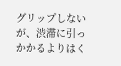グリップしないが、渋滞に引っかかるよりはく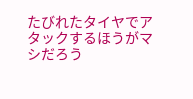たびれたタイヤでアタックするほうがマシだろう